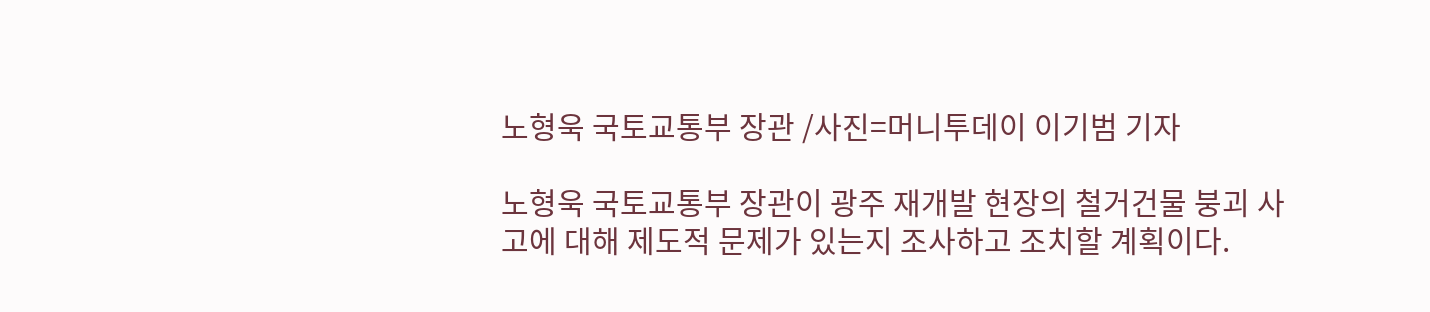노형욱 국토교통부 장관 /사진=머니투데이 이기범 기자

노형욱 국토교통부 장관이 광주 재개발 현장의 철거건물 붕괴 사고에 대해 제도적 문제가 있는지 조사하고 조치할 계획이다.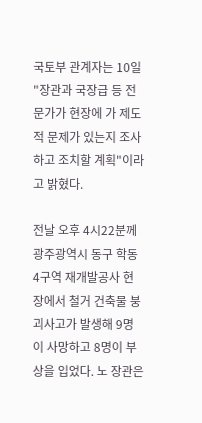국토부 관계자는 10일 "장관과 국장급 등 전문가가 현장에 가 제도적 문제가 있는지 조사하고 조치할 계획"이라고 밝혔다.

전날 오후 4시22분께 광주광역시 동구 학동 4구역 재개발공사 현장에서 철거 건축물 붕괴사고가 발생해 9명이 사망하고 8명이 부상을 입었다. 노 장관은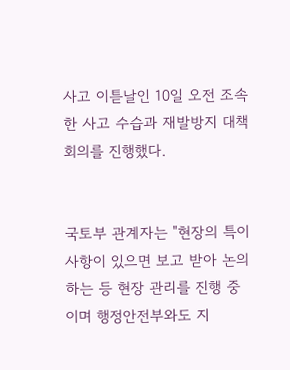사고 이튿날인 10일 오전 조속한 사고 수습과 재발방지 대책회의를 진행했다.


국토부 관계자는 "현장의 특이사항이 있으면 보고 받아 논의하는 등 현장 관리를 진행 중이며 행정안전부와도 지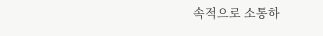속적으로 소통하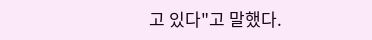고 있다"고 말했다.